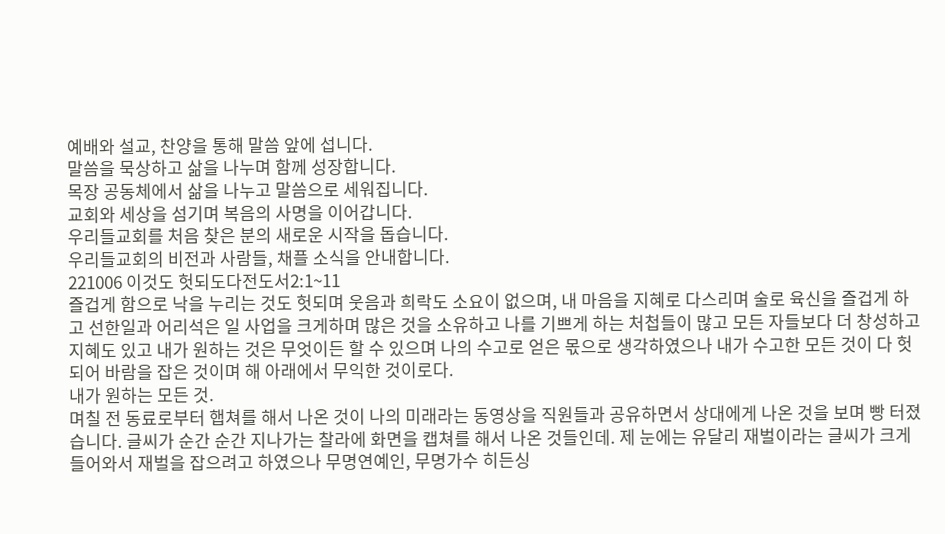예배와 설교, 찬양을 통해 말씀 앞에 섭니다.
말씀을 묵상하고 삶을 나누며 함께 성장합니다.
목장 공동체에서 삶을 나누고 말씀으로 세워집니다.
교회와 세상을 섬기며 복음의 사명을 이어갑니다.
우리들교회를 처음 찾은 분의 새로운 시작을 돕습니다.
우리들교회의 비전과 사람들, 채플 소식을 안내합니다.
221006 이것도 헛되도다전도서2:1~11
즐겁게 함으로 낙을 누리는 것도 헛되며 웃음과 희락도 소요이 없으며, 내 마음을 지혜로 다스리며 술로 육신을 즐겁게 하고 선한일과 어리석은 일 사업을 크게하며 많은 것을 소유하고 나를 기쁘게 하는 처첩들이 많고 모든 자들보다 더 창성하고 지혜도 있고 내가 원하는 것은 무엇이든 할 수 있으며 나의 수고로 얻은 몫으로 생각하였으나 내가 수고한 모든 것이 다 헛되어 바람을 잡은 것이며 해 아래에서 무익한 것이로다.
내가 원하는 모든 것.
며칠 전 동료로부터 햅쳐를 해서 나온 것이 나의 미래라는 동영상을 직원들과 공유하면서 상대에게 나온 것을 보며 빵 터졌습니다. 글씨가 순간 순간 지나가는 찰라에 화면을 캡쳐를 해서 나온 것들인데. 제 눈에는 유달리 재벌이라는 글씨가 크게 들어와서 재벌을 잡으려고 하였으나 무명연예인, 무명가수 히든싱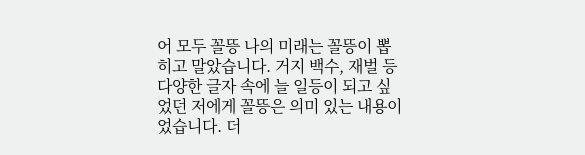어 모두 꼴뜽 나의 미래는 꼴뜽이 뽑히고 말았습니다. 거지 백수, 재벌 등 다양한 글자 속에 늘 일등이 되고 싶었던 저에게 꼴뜽은 의미 있는 내용이었습니다. 더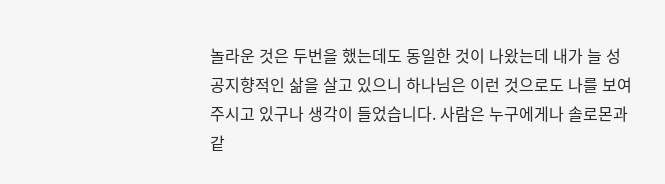놀라운 것은 두번을 했는데도 동일한 것이 나왔는데 내가 늘 성공지향적인 삶을 살고 있으니 하나님은 이런 것으로도 나를 보여주시고 있구나 생각이 들었습니다. 사람은 누구에게나 솔로몬과 같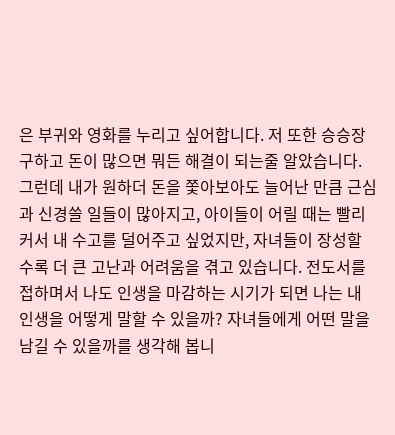은 부귀와 영화를 누리고 싶어합니다. 저 또한 승승장구하고 돈이 많으면 뭐든 해결이 되는줄 알았습니다. 그런데 내가 원하더 돈을 쫓아보아도 늘어난 만큼 근심과 신경쓸 일들이 많아지고, 아이들이 어릴 때는 빨리 커서 내 수고를 덜어주고 싶었지만, 자녀들이 장성할 수록 더 큰 고난과 어려움을 겪고 있습니다. 전도서를 접하며서 나도 인생을 마감하는 시기가 되면 나는 내 인생을 어떻게 말할 수 있을까? 자녀들에게 어떤 말을 남길 수 있을까를 생각해 봅니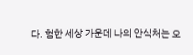다. 험한 세상 가운데 나의 안식처는 오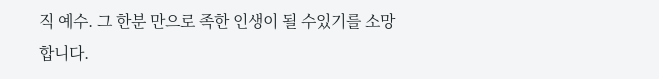직 예수. 그 한분 만으로 족한 인생이 될 수있기를 소망합니다.